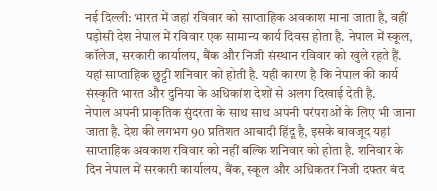नई दिल्ली: भारत में जहां रविवार को साप्ताहिक अवकाश माना जाता है, वहीं पड़ोसी देश नेपाल में रविवार एक सामान्य कार्य दिवस होता है. नेपाल में स्कूल, कॉलेज, सरकारी कार्यालय, बैंक और निजी संस्थान रविवार को खुले रहते हैं. यहां साप्ताहिक छुट्टी शनिवार को होती है. यही कारण है कि नेपाल की कार्य संस्कृति भारत और दुनिया के अधिकांश देशों से अलग दिखाई देती है.
नेपाल अपनी प्राकृतिक सुंदरता के साथ साथ अपनी परंपराओं के लिए भी जाना जाता है. देश की लगभग 90 प्रतिशत आबादी हिंदू है, इसके बावजूद यहां साप्ताहिक अवकाश रविवार को नहीं बल्कि शनिवार को होता है. शनिवार के दिन नेपाल में सरकारी कार्यालय, बैंक, स्कूल और अधिकतर निजी दफ्तर बंद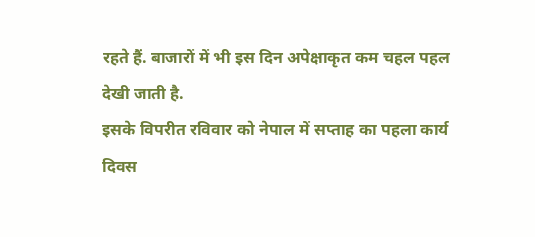रहते हैं. बाजारों में भी इस दिन अपेक्षाकृत कम चहल पहल देखी जाती है.
इसके विपरीत रविवार को नेपाल में सप्ताह का पहला कार्य दिवस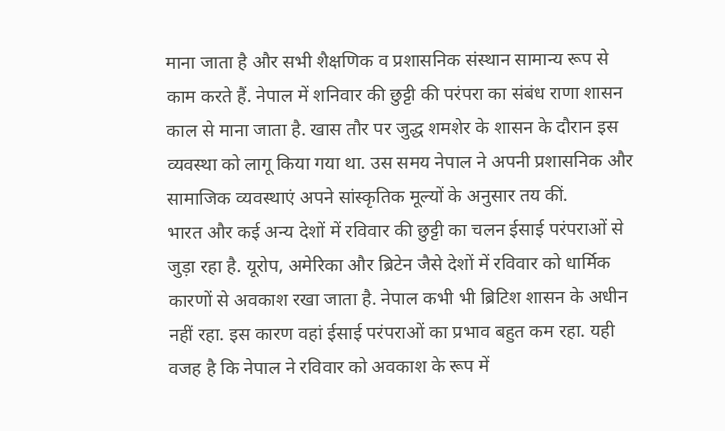माना जाता है और सभी शैक्षणिक व प्रशासनिक संस्थान सामान्य रूप से काम करते हैं. नेपाल में शनिवार की छुट्टी की परंपरा का संबंध राणा शासन काल से माना जाता है. खास तौर पर जुद्ध शमशेर के शासन के दौरान इस व्यवस्था को लागू किया गया था. उस समय नेपाल ने अपनी प्रशासनिक और सामाजिक व्यवस्थाएं अपने सांस्कृतिक मूल्यों के अनुसार तय कीं.
भारत और कई अन्य देशों में रविवार की छुट्टी का चलन ईसाई परंपराओं से जुड़ा रहा है. यूरोप, अमेरिका और ब्रिटेन जैसे देशों में रविवार को धार्मिक कारणों से अवकाश रखा जाता है. नेपाल कभी भी ब्रिटिश शासन के अधीन नहीं रहा. इस कारण वहां ईसाई परंपराओं का प्रभाव बहुत कम रहा. यही वजह है कि नेपाल ने रविवार को अवकाश के रूप में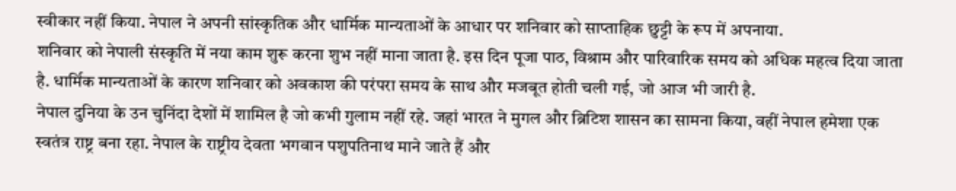स्वीकार नहीं किया. नेपाल ने अपनी सांस्कृतिक और धार्मिक मान्यताओं के आधार पर शनिवार को साप्ताहिक छुट्टी के रूप में अपनाया.
शनिवार को नेपाली संस्कृति में नया काम शुरू करना शुभ नहीं माना जाता है. इस दिन पूजा पाठ, विश्राम और पारिवारिक समय को अधिक महत्व दिया जाता है. धार्मिक मान्यताओं के कारण शनिवार को अवकाश की परंपरा समय के साथ और मजबूत होती चली गई, जो आज भी जारी है.
नेपाल दुनिया के उन चुनिंदा देशों में शामिल है जो कभी गुलाम नहीं रहे. जहां भारत ने मुगल और ब्रिटिश शासन का सामना किया, वहीं नेपाल हमेशा एक स्वतंत्र राष्ट्र बना रहा. नेपाल के राष्ट्रीय देवता भगवान पशुपतिनाथ माने जाते हैं और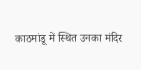काठमांडू में स्थित उनका मंदिर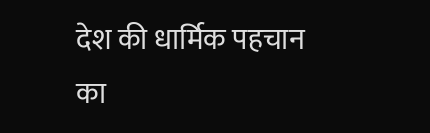देश की धार्मिक पहचान का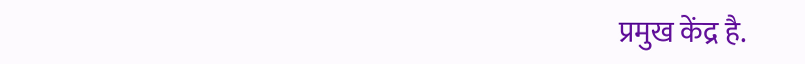प्रमुख केंद्र है.